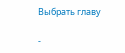Выбрать главу

-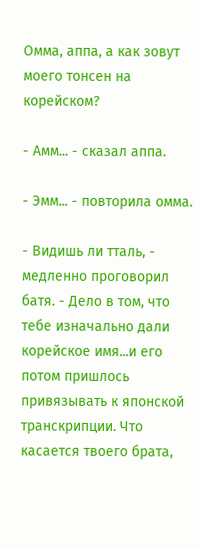Омма, аппа, а как зовут моего тонсен на корейском?

- Амм... - сказал аппа.

- Эмм... - повторила омма.

- Видишь ли тталь, - медленно проговорил батя. - Дело в том, что тебе изначально дали корейское имя...и его потом пришлось привязывать к японской транскрипции. Что касается твоего брата,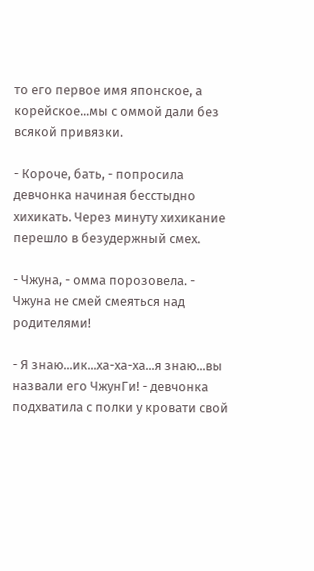то его первое имя японское, а корейское...мы с оммой дали без всякой привязки.

- Короче, бать, - попросила девчонка начиная бесстыдно хихикать. Через минуту хихикание перешло в безудержный смех.

- Чжуна, - омма порозовела. - Чжуна не смей смеяться над родителями!

- Я знаю...ик...ха-ха-ха...я знаю...вы назвали его ЧжунГи! - девчонка подхватила с полки у кровати свой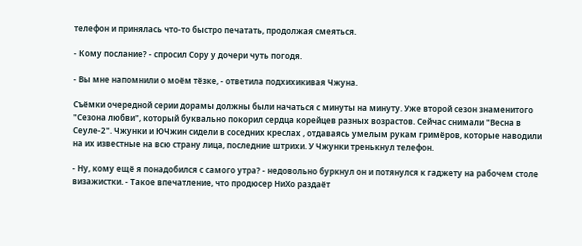телефон и принялась что-то быстро печатать, продолжая смеяться.

- Кому послание? - спросил Сору у дочери чуть погодя.

- Вы мне напомнили о моём тёзке, - ответила подхихикивая Чжуна.

Съёмки очередной серии дорамы должны были начаться с минуты на минуту. Уже второй сезон знаменитого "Сезона любви", который буквально покорил сердца корейцев разных возрастов. Сейчас снимали "Весна в Сеуле-2". Чжунки и ЮЧжин сидели в соседних креслах , отдаваясь умелым рукам гримёров, которые наводили на их известные на всю страну лица, последние штрихи. У Чжунки тренькнул телефон.

- Ну, кому ещё я понадобился с самого утра? - недовольно буркнул он и потянулся к гаджету на рабочем столе визажистки. - Такое впечатление, что продюсер НиХо раздаёт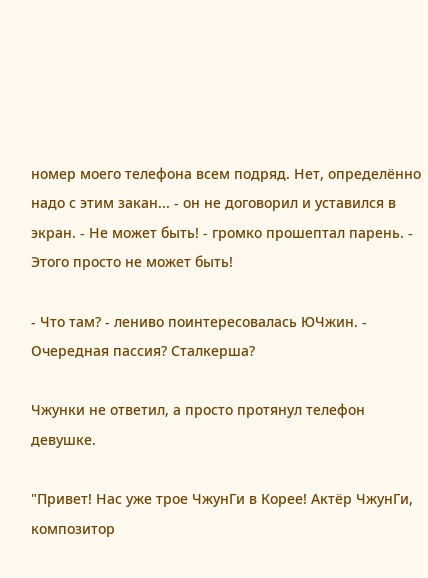номер моего телефона всем подряд. Нет, определённо надо с этим закан... - он не договорил и уставился в экран. - Не может быть! - громко прошептал парень. - Этого просто не может быть!

- Что там? - лениво поинтересовалась ЮЧжин. - Очередная пассия? Сталкерша?

Чжунки не ответил, а просто протянул телефон девушке.

"Привет! Нас уже трое ЧжунГи в Корее! Актёр ЧжунГи, композитор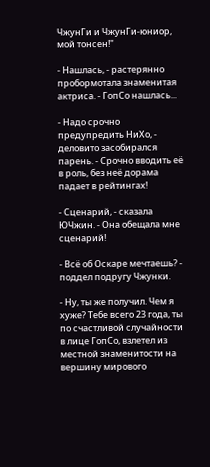ЧжунГи и ЧжунГи-юниор, мой тонсен!"

- Нашлась, - растерянно пробормотала знаменитая актриса. - ГопСо нашлась...

- Надо срочно предупредить НиХо, - деловито засобирался парень. - Срочно вводить её в роль, без неё дорама падает в рейтингах!

- Сценарий, - сказала ЮЧжин. - Она обещала мне сценарий!

- Всё об Оскаре мечтаешь? - поддел подругу Чжунки.

- Ну, ты же получил. Чем я хуже? Тебе всего 23 года, ты по счастливой случайности в лице ГопСо, взлетел из местной знаменитости на вершину мирового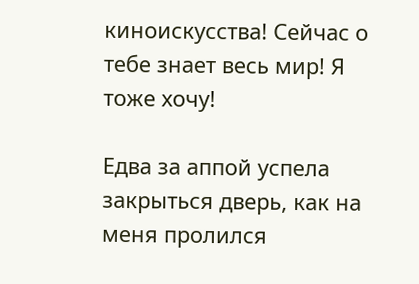киноискусства! Сейчас о тебе знает весь мир! Я тоже хочу!

Едва за аппой успела закрыться дверь, как на меня пролился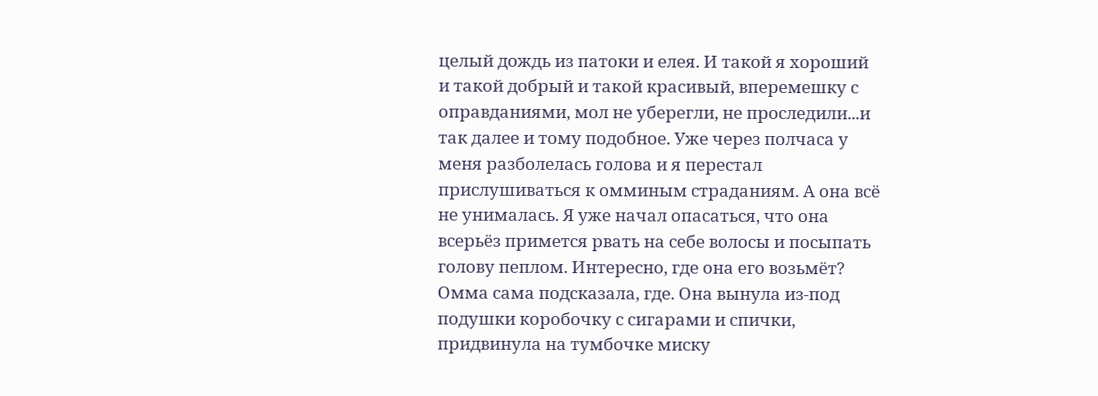целый дождь из патоки и елея. И такой я хороший и такой добрый и такой красивый, вперемешку с оправданиями, мол не уберегли, не проследили...и так далее и тому подобное. Уже через полчаса у меня разболелась голова и я перестал прислушиваться к омминым страданиям. А она всё не унималась. Я уже начал опасаться, что она всерьёз примется рвать на себе волосы и посыпать голову пеплом. Интересно, где она его возьмёт? Омма сама подсказала, где. Она вынула из-под подушки коробочку с сигарами и спички, придвинула на тумбочке миску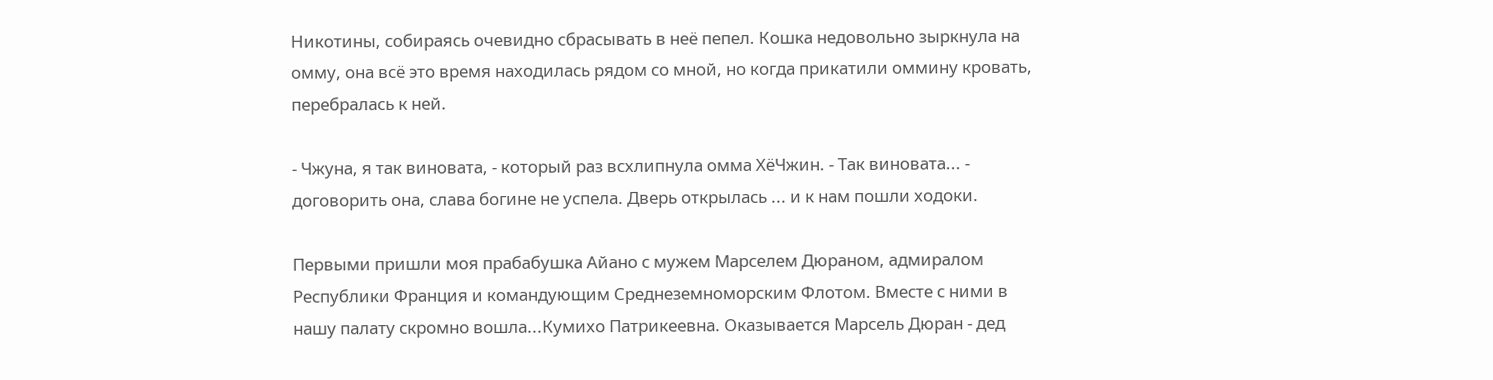Никотины, собираясь очевидно сбрасывать в неё пепел. Кошка недовольно зыркнула на омму, она всё это время находилась рядом со мной, но когда прикатили оммину кровать, перебралась к ней.

- Чжуна, я так виновата, - который раз всхлипнула омма ХёЧжин. - Так виновата... - договорить она, слава богине не успела. Дверь открылась ... и к нам пошли ходоки.

Первыми пришли моя прабабушка Айано с мужем Марселем Дюраном, адмиралом Республики Франция и командующим Среднеземноморским Флотом. Вместе с ними в нашу палату скромно вошла...Кумихо Патрикеевна. Оказывается Марсель Дюран - дед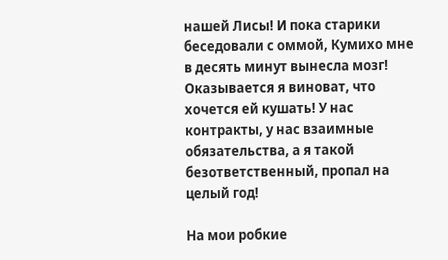нашей Лисы! И пока старики беседовали с оммой, Кумихо мне в десять минут вынесла мозг! Оказывается я виноват, что хочется ей кушать! У нас контракты, у нас взаимные обязательства, а я такой безответственный, пропал на целый год!

На мои робкие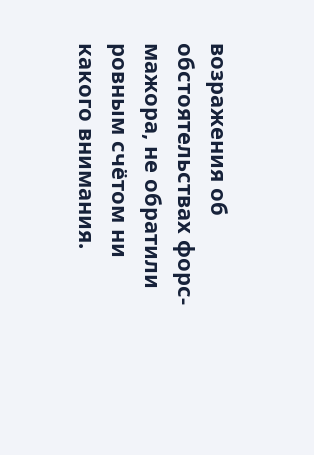возражения об обстоятельствах форс-мажора, не обратили ровным счётом ни какого внимания.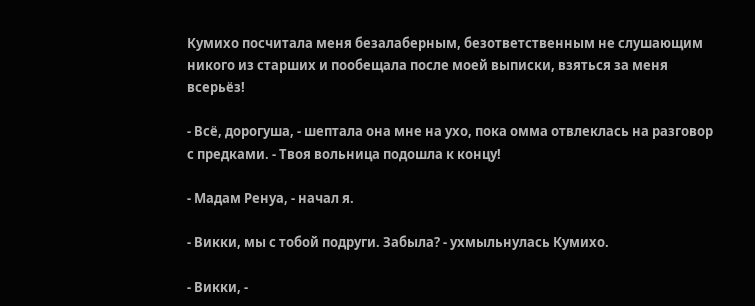Кумихо посчитала меня безалаберным, безответственным не слушающим никого из старших и пообещала после моей выписки, взяться за меня всерьёз!

- Всё, дорогуша, - шептала она мне на ухо, пока омма отвлеклась на разговор с предками. - Твоя вольница подошла к концу!

- Мадам Ренуа, - начал я.

- Викки, мы с тобой подруги. Забыла? - ухмыльнулась Кумихо.

- Викки, -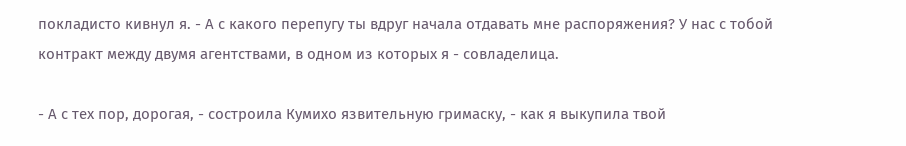покладисто кивнул я. - А с какого перепугу ты вдруг начала отдавать мне распоряжения? У нас с тобой контракт между двумя агентствами, в одном из которых я - совладелица.

- А с тех пор, дорогая, - состроила Кумихо язвительную гримаску, - как я выкупила твой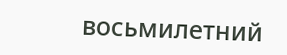восьмилетний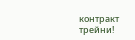контракт трейни!